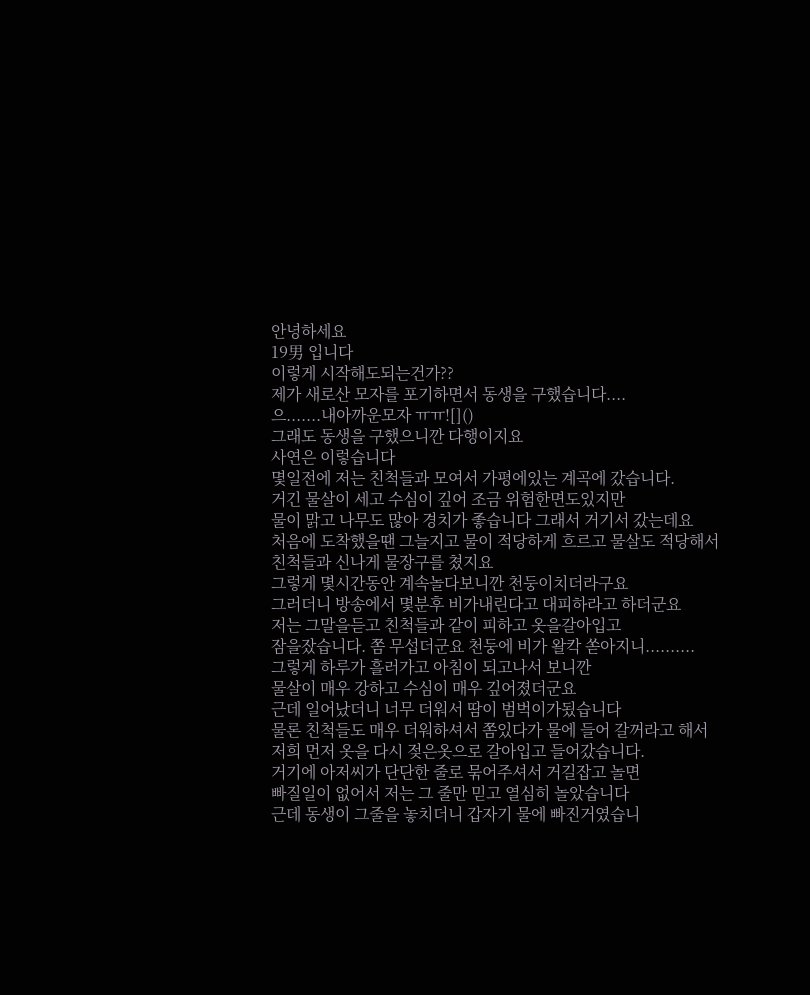안녕하세요
19男 입니다
이렇게 시작해도되는건가??
제가 새로산 모자를 포기하면서 동생을 구했습니다....
으.......내아까운모자 ㅠㅠ![]()
그래도 동생을 구했으니깐 다행이지요
사연은 이렇습니다
몇일전에 저는 친척들과 모여서 가평에있는 계곡에 갔습니다.
거긴 물살이 세고 수심이 깊어 조금 위험한면도있지만
물이 맑고 나무도 많아 경치가 좋습니다 그래서 거기서 갔는데요
처음에 도착했을땐 그늘지고 물이 적당하게 흐르고 물살도 적당해서
친척들과 신나게 물장구를 쳤지요
그렇게 몇시간동안 계속놀다보니깐 천둥이치더라구요
그러더니 방송에서 몇분후 비가내린다고 대피하라고 하더군요
저는 그말을듣고 친척들과 같이 피하고 옷을갈아입고
잠을잤습니다. 쫌 무섭더군요 천둥에 비가 왈칵 쏟아지니..........
그렇게 하루가 흘러가고 아침이 되고나서 보니깐
물살이 매우 강하고 수심이 매우 깊어졌더군요
근데 일어났더니 너무 더워서 땀이 범벅이가됬습니다
물론 친척들도 매우 더워하셔서 쫌있다가 물에 들어 갈꺼라고 해서
저희 먼저 옷을 다시 젖은옷으로 갈아입고 들어갔습니다.
거기에 아저씨가 단단한 줄로 묶어주셔서 거길잡고 놀면
빠질일이 없어서 저는 그 줄만 믿고 열심히 놀았습니다
근데 동생이 그줄을 놓치더니 갑자기 물에 빠진거였습니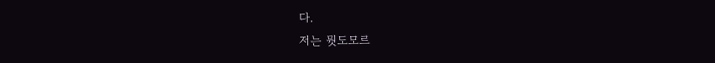다.
저는 뭣도모르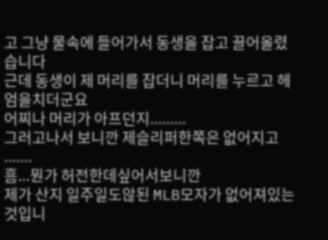고 그냥 물속에 들어가서 동생을 잡고 끌어올렸습니다
근데 동생이 제 머리를 잡더니 머리를 누르고 헤엄을치더군요
어찌나 머리가 아프던지.........
그러고나서 보니깐 제슬리퍼한쪽은 없어지고 .......
흠...뭔가 허전한데싶어서보니깐
제가 산지 일주일도않된 MLB모자가 없어져있는것입니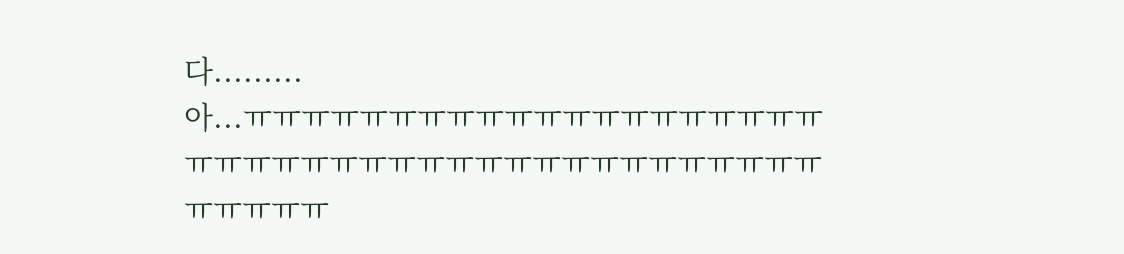다.........
아...ㅠㅠㅠㅠㅠㅠㅠㅠㅠㅠㅠㅠㅠㅠㅠㅠㅠㅠㅠㅠㅠㅠㅠㅠㅠㅠㅠㅠㅠㅠㅠㅠㅠㅠㅠㅠㅠㅠㅠㅠㅠㅠㅠㅠㅠㅠㅠ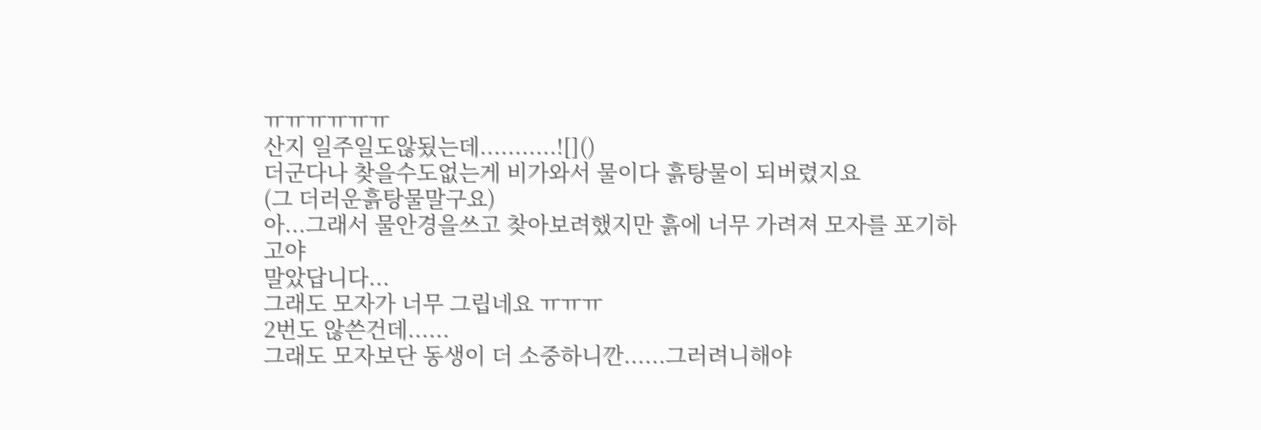ㅠㅠㅠㅠㅠㅠ
산지 일주일도않됬는데...........![]()
더군다나 찾을수도없는게 비가와서 물이다 흙탕물이 되버렸지요
(그 더러운흙탕물말구요)
아...그래서 물안경을쓰고 찾아보려했지만 흙에 너무 가려져 모자를 포기하고야
말았답니다...
그래도 모자가 너무 그립네요 ㅠㅠㅠ
2번도 않쓴건데......
그래도 모자보단 동생이 더 소중하니깐......그러려니해야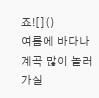죠![]()
여름에 바다나 계곡 많이 놀러가실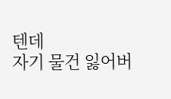텐데
자기 물건 잃어버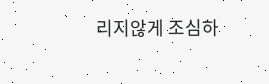리지않게 조심하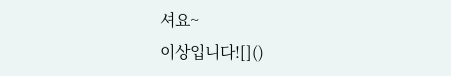셔요~
이상입니다![]()